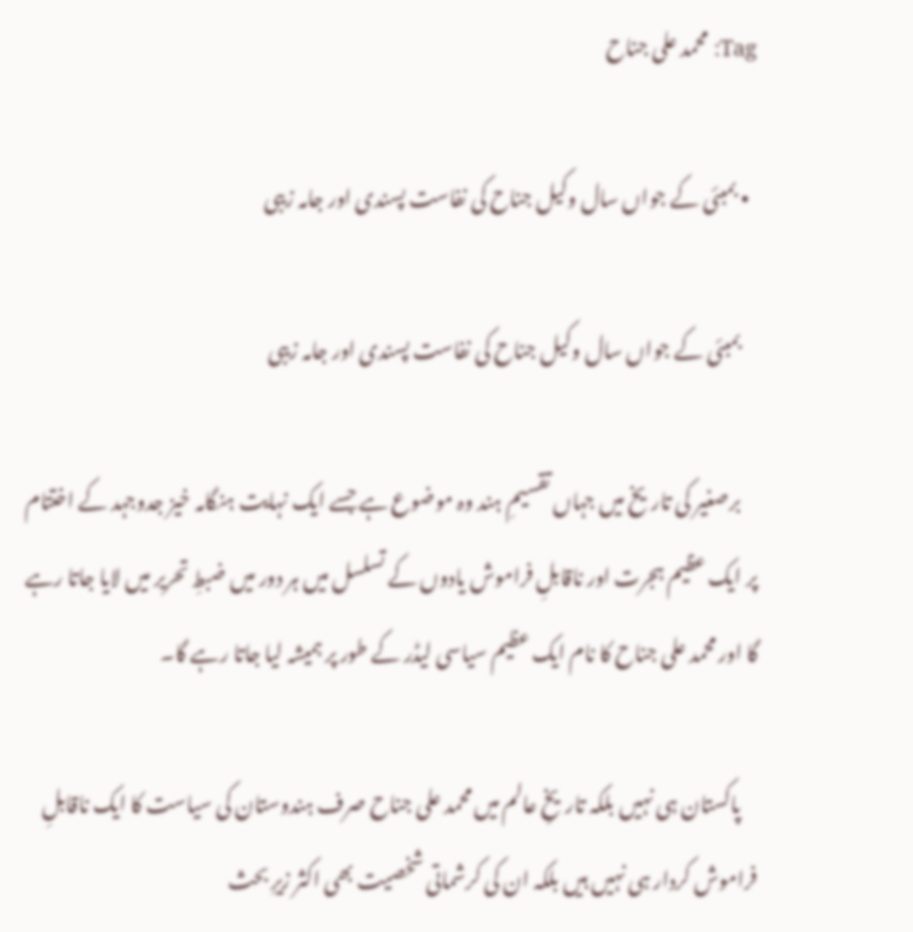Tag: محمد علی جناح

  • بمبئی کے جواں سال وکیل جناح کی نفاست پسندی اور جامہ زیبی

    بمبئی کے جواں سال وکیل جناح کی نفاست پسندی اور جامہ زیبی

    برصغیر کی تاریخ میں جہاں تقسیمِ ہند وہ موضوع ہے جسے ایک نہایت ہنگامہ خیز جدوجہد کے اختتام پر ایک عظیم ہجرت اور ناقابلِ‌ فراموش یادوں کے تسلسل میں ہر دور میں ضبطِ تحریر میں‌ لایا جاتا رہے گا اور محمد علی جناح کا نام ایک عظیم سیاسی لیڈر کے طور پر ہمیشہ لیا جاتا رہے گا۔

    پاکستان ہی نہیں‌ بلکہ تاریخِ عالم میں محمد علی جناح صرف ہندوستان کی سیاست کا ایک ناقابلِ فراموش کردار ہی نہیں‌ ہیں‌ بلکہ ان کی کرشماتی شخصیت بھی اکثر زیرِ بحث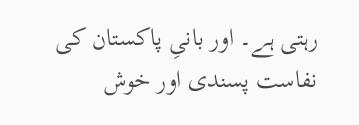رہتی ہے۔ اور بانیِ پاکستان کی نفاست پسندی اور خوش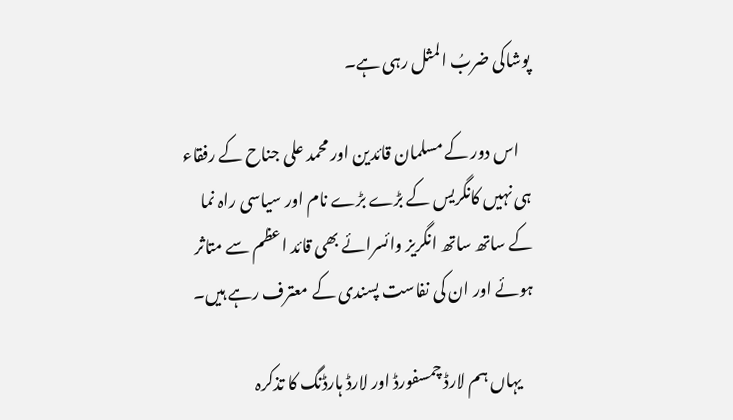پوشاکی ضربُ المثل رہی ہے۔

    اس دور کے مسلمان قائدین اور محمد علی جناح کے رفقاء ہی نہیں کانگریس کے بڑے بڑے نام اور سیاسی راہ نما کے ساتھ ساتھ انگریز وائسرائے بھی قائد اعظم سے متاثر ہوئے اور ان کی نفاست پسندی کے معترف رہے ہیں۔

    یہاں ہم لارڈ چمسفورڈ اور لارڈ ہارڈنگ کا تذکرہ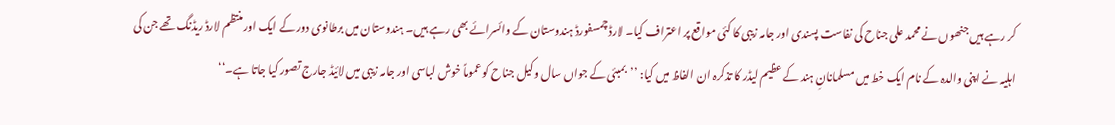کر رہے ہیں جنھوں نے محمد علی جناح کی نفاست پسندی اور جامہ زیبی کا کئی مواقع پر اعتراف کیا۔ لارڈ چمسفورڈ ہندوستان کے وائسرائے بھی رہے ہیں۔ ہندوستان میں برطانوی دور کے ایک اور منتظم لارڈ ریڈنگ تھے جن کی اہلیہ نے اپنی والدہ کے نام ایک خط میں مسلمانانِ ہند کے عظیم لیڈر کا تذکرہ ان الفاظ میں کیا: ’’بمبئی کے جواں سال وکیل جناح کو عموماً خوش لباسی اور جامہ زیبی میں لائیڈ جارج تصور کیا جاتا ہے۔‘‘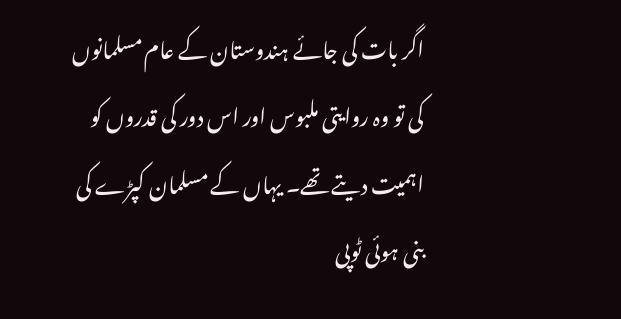اگر بات کی جائے ہندوستان کے عام مسلمانوں کی تو وہ روایتی ملبوس اور اس دور کی قدروں کو اہمیت دیتے تھے۔ یہاں کے مسلمان کپڑے کی بنی ہوئی ٹوپی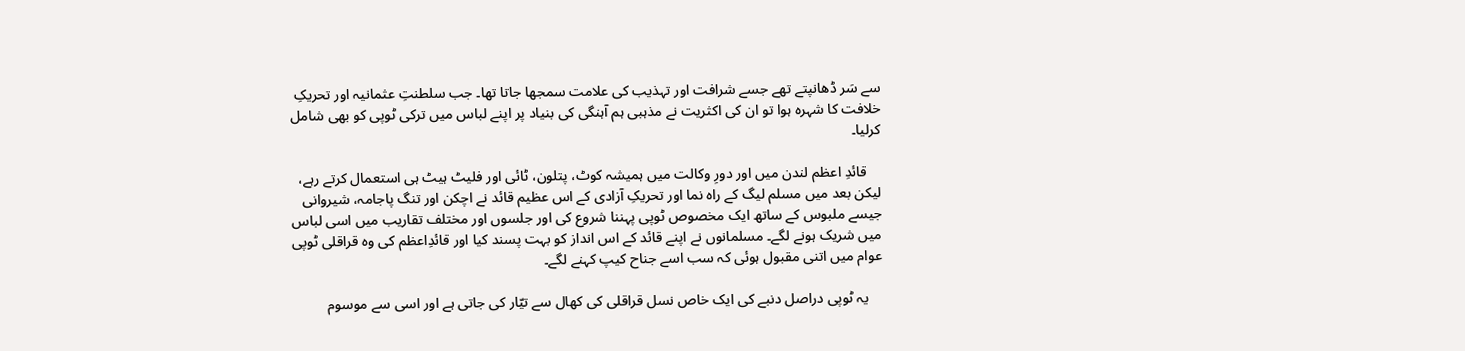سے سَر ڈھانپتے تھے جسے شرافت اور تہذیب کی علامت سمجھا جاتا تھا۔ جب سلطنتِ عثمانیہ اور تحریکِ خلافت کا شہرہ ہوا تو ان کی اکثریت نے مذہبی ہم آہنگی کی بنیاد پر اپنے لباس میں ترکی ٹوپی کو بھی شامل کرلیا۔

    قائدِ اعظم لندن میں اور دورِ وکالت میں ہمیشہ کوٹ، پتلون، ٹائی اور فلیٹ ہیٹ ہی استعمال کرتے رہے، لیکن بعد میں مسلم لیگ کے راہ نما اور تحریکِ آزادی کے اس عظیم قائد نے اچکن اور تنگ پاجامہ، شیروانی جیسے ملبوس کے ساتھ ایک مخصوص ٹوپی پہننا شروع کی اور جلسوں اور مختلف تقاریب میں‌ اسی لباس میں شریک ہونے لگے۔ مسلمانوں نے اپنے قائد کے اس انداز کو بہت پسند کیا اور قائدِ‌اعظم کی وہ قراقلی ٹوپی عوام میں اتنی مقبول ہوئی کہ سب اسے جناح کیپ کہنے لگے۔

    یہ ٹوپی دراصل دنبے کی ایک خاص نسل قراقلی کی کھال سے تیّار کی جاتی ہے اور اسی سے موسوم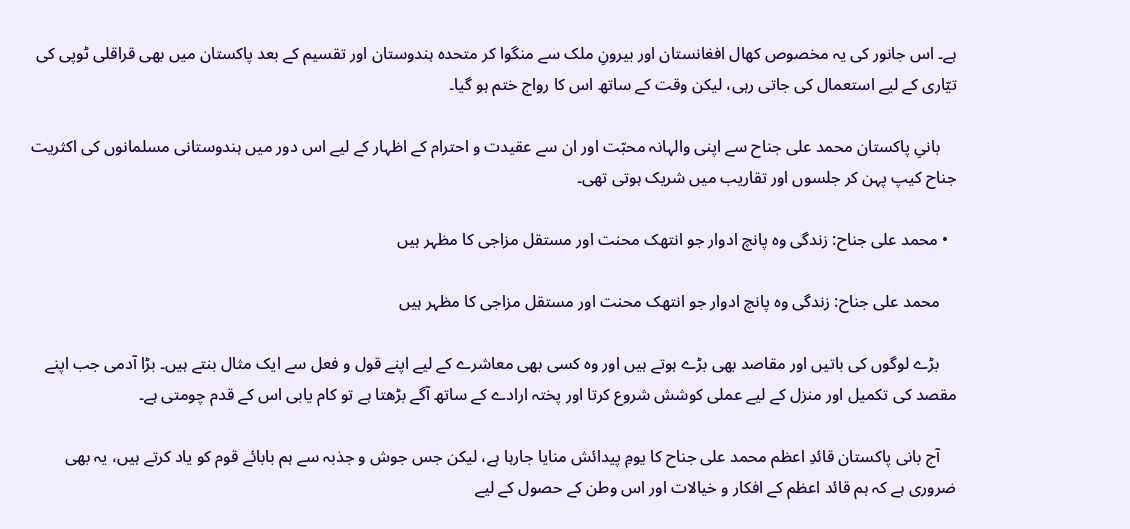ہے۔ اس جانور کی یہ مخصوص کھال افغانستان اور بیرونِ ملک سے منگوا کر متحدہ ہندوستان اور تقسیم کے بعد پاکستان میں بھی قراقلی ٹوپی کی تیّاری کے لیے استعمال کی جاتی رہی، لیکن وقت کے ساتھ اس کا رواج ختم ہو گیا۔

    بانیِ پاکستان محمد علی جناح سے اپنی والہانہ محبّت اور ان سے عقیدت و احترام کے اظہار کے لیے اس دور میں ہندوستانی مسلمانوں کی اکثریت جناح کیپ پہن کر جلسوں اور تقاریب میں شریک ہوتی تھی۔

  • محمد علی جناح: زندگی وہ پانچ ادوار جو انتھک محنت اور مستقل مزاجی کا مظہر ہیں

    محمد علی جناح: زندگی وہ پانچ ادوار جو انتھک محنت اور مستقل مزاجی کا مظہر ہیں

    بڑے لوگوں کی باتیں اور مقاصد بھی بڑے ہوتے ہیں اور وہ کسی بھی معاشرے کے لیے اپنے قول و فعل سے ایک مثال بنتے ہیں۔ بڑا آدمی جب اپنے مقصد کی تکمیل اور منزل کے لیے عملی کوشش شروع کرتا اور پختہ ارادے کے ساتھ آگے بڑھتا ہے تو کام یابی اس کے قدم چومتی ہے۔

    آج بانی پاکستان قائدِ اعظم محمد علی جناح کا یومِ‌ پیدائش منایا جارہا ہے، لیکن جس جوش و جذبہ سے ہم بابائے قوم کو یاد کرتے ہیں، یہ بھی ضروری ہے کہ ہم قائد اعظم کے افکار و خیالات اور اس وطن کے حصول کے لیے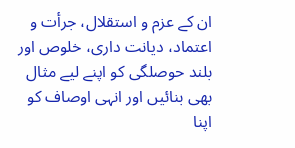ان کے عزم و استقلال، جرأت و اعتماد، دیانت داری، خلوص اور بلند حوصلگی کو اپنے لیے مثال بھی بنائیں اور انہی اوصاف کو اپنا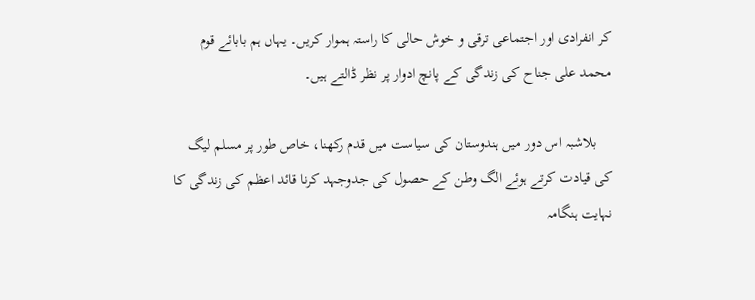کر انفرادی اور اجتماعی ترقی و خوش حالی کا راستہ ہموار کریں۔ یہاں ہم بابائے قوم محمد علی جناح کی زندگی کے پانچ ادوار پر نظر ڈالتے ہیں۔

    بلاشبہ اس دور میں ہندوستان کی سیاست میں‌ قدم رکھنا، خاص طور پر مسلم لیگ کی قیادت کرتے ہوئے الگ وطن کے حصول کی جدوجہد کرنا قائد اعظم کی زندگی کا نہایت ہنگامہ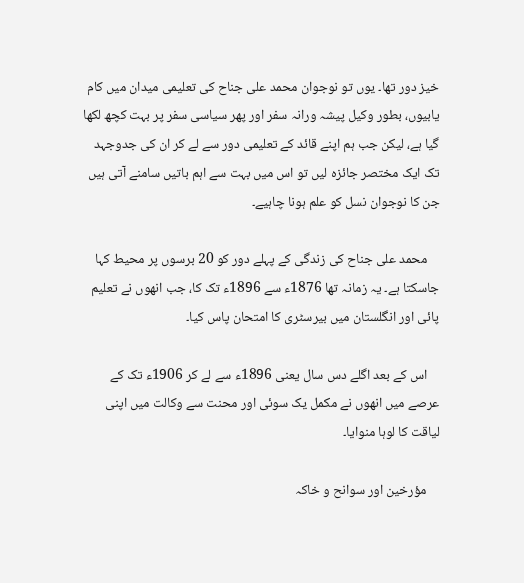خیز دور تھا۔ یوں تو نوجوان محمد علی جناح کی تعلیمی میدان میں کام یابیوں، بطور وکیل پیشہ ورانہ سفر اور پھر سیاسی سفر پر بہت کچھ لکھا گیا ہے، لیکن جب ہم اپنے قائد کے تعلیمی دور سے لے کر ان کی جدوجہد تک ایک مختصر جائزہ لیں تو اس میں بہت سے اہم باتیں سامنے آتی ہیں جن کا نوجوان نسل کو علم ہونا چاہیے۔

    محمد علی جناح کی زندگی کے پہلے دور کو 20 برسوں پر محیط کہا جاسکتا ہے۔ یہ زمانہ تھا 1876ء سے 1896ء تک کا، جب انھوں نے تعلیم پائی اور انگلستان میں بیرسٹری کا امتحان پاس کیا۔

    اس کے بعد اگلے دس سال یعنی 1896ء سے لے کر 1906ء تک کے عرصے میں انھوں نے مکمل یک سوئی اور محنت سے وکالت میں اپنی لیاقت کا لوہا منوایا۔

    مؤرخین اور سوانح و خاکہ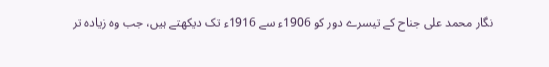نگار محمد علی جناح کے تیسرے دور کو 1906ء سے 1916ء تک دیکھتے ہیں، جب وہ زیادہ تر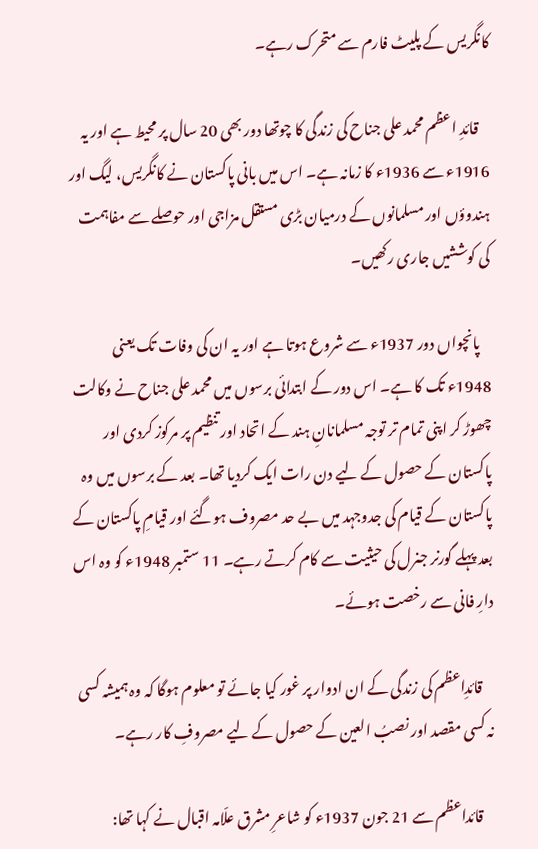کانگریس کے پلیٹ فارم سے متحرک رہے۔

    قائدِ اعظم محمد علی جناح کی زندگی کا چوتھا دور بھی 20 سال پر محیط ہے اور یہ 1916ء سے 1936ء کا زمانہ ہے۔ اس میں بانی پاکستان نے کانگریس، لیگ اور ہندوؤں اور مسلمانوں کے درمیان بڑی مستقل مزاجی اور حوصلے سے مفاہمت کی کوششیں جاری رکھیں۔

    پانچواں دور 1937ء سے شروع ہوتا ہے اور یہ ان کی وفات تک یعنی 1948ء تک کا ہے۔ اس دور کے ابتدائی برسوں میں محمد علی جناح نے وکالت چھوڑ کر اپنی تمام تر توجہ مسلمانانِ ہند کے اتحاد اور تنظیم پر مرکوز کردی اور پاکستان کے حصول کے لیے دن رات ایک کردیا تھا۔ بعد کے برسوں میں وہ پاکستان کے قیام کی جدوجہد میں بے حد مصروف ہوگئے اور قیامِ پاکستان کے بعد پہلے گورنر جنرل کی حیثیت سے کام کرتے رہے۔ 11 ستمبر 1948ء کو وہ اس دارِ فانی سے رخصت ہوئے۔

    قائدِاعظم کی زندگی کے ان ادوار پر غور کیا جائے تو معلوم ہوگا کہ وہ ہمیشہ کسی نہ کسی مقصد اور نصبُ العین کے حصول کے لیے مصروفِ کار رہے۔

    قائداعظم سے 21 جون 1937ء کو شاعرِ مشرق علّامہ اقبال نے کہا تھا: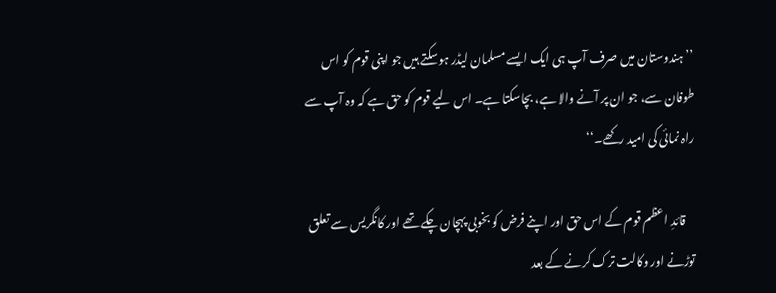’’ہندوستان میں صرف آپ ہی ایک ایسے مسلمان لیڈر ہوسکتے ہیں جو اپنی قوم کو اس طوفان سے، جو ان پر آنے والا ہے، بچاسکتا ہے۔ اس لیے قوم کو حق ہے کہ وہ آپ سے راہ نمائی کی امید رکھے۔‘‘

    قائدِ اعظم قوم کے اس حق اور اپنے فرض کو بخوبی پہچان چکے تھے اور کانگریس سے تعلق توڑنے اور وکالت ترک کرنے کے بعد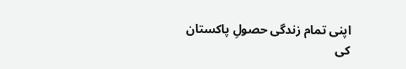اپنی تمام زندگی حصولِ پاکستان کی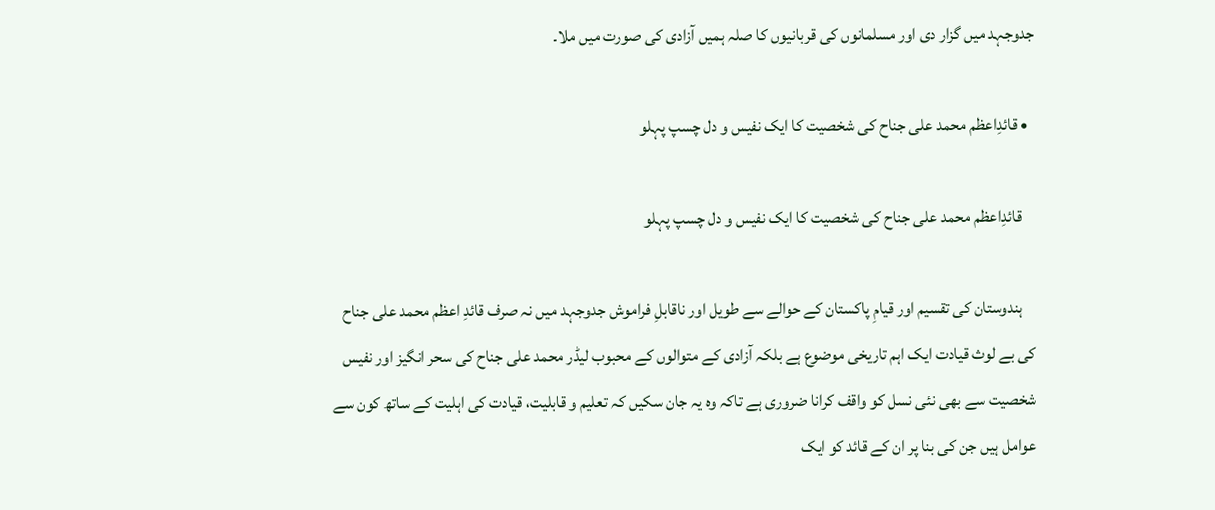جدوجہد میں گزار دی اور مسلمانوں کی قربانیوں‌ کا صلہ ہمیں آزادی کی صورت میں ملا۔

  • قائدِاعظم محمد علی جناح کی شخصیت کا ایک نفیس و دل چسپ پہلو

    قائدِاعظم محمد علی جناح کی شخصیت کا ایک نفیس و دل چسپ پہلو

    ہندوستان کی تقسیم اور قیامِ پاکستان کے حوالے سے طویل اور ناقابلِ فراموش جدوجہد میں نہ صرف قائدِ اعظم محمد علی جناح کی بے لوث قیادت ایک اہم تاریخی موضوع ہے بلکہ آزادی کے متوالوں کے محبوب لیڈر محمد علی جناح کی سحر انگیز اور نفیس شخصیت سے بھی نئی نسل کو واقف کرانا ضروری ہے تاکہ وہ یہ جان سکیں کہ تعلیم و قابلیت، قیادت کی اہلیت کے ساتھ کون سے عوامل ہیں جن کی بنا پر ان کے قائد کو ایک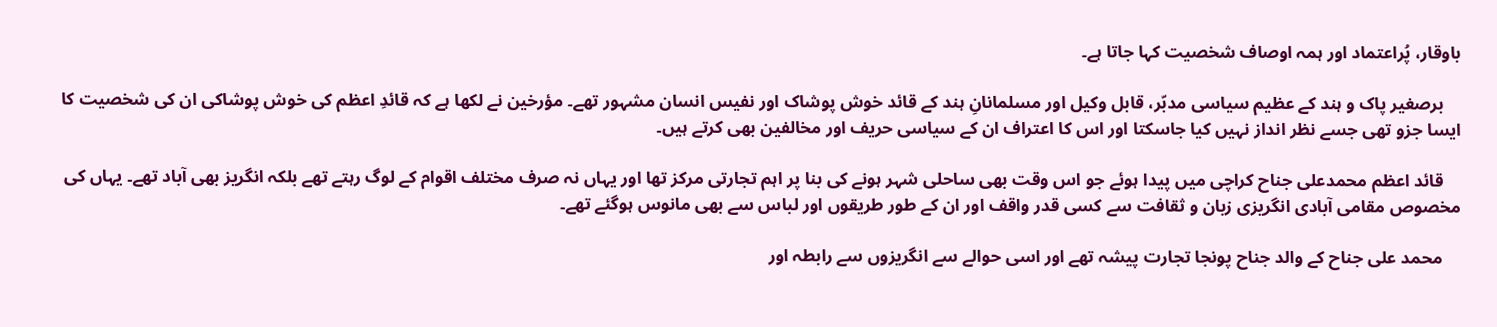باوقار، پُراعتماد اور ہمہ اوصاف شخصیت کہا جاتا ہے۔

    برصغیر پاک و ہند کے عظیم سیاسی مدبّر، قابل وکیل اور مسلمانانِ ہند کے قائد خوش پوشاک اور نفیس انسان مشہور تھے۔ مؤرخین نے لکھا ہے کہ قائدِ اعظم کی خوش پوشاکی ان کی شخصیت کا ایسا جزو تھی جسے نظر انداز نہیں کیا جاسکتا اور اس کا اعتراف ان کے سیاسی حریف اور مخالفین بھی کرتے ہیں۔

    قائد اعظم محمدعلی جناح کراچی میں پیدا ہوئے جو اس وقت بھی ساحلی شہر ہونے کی بنا پر اہم تجارتی مرکز تھا اور یہاں نہ صرف مختلف اقوام کے لوگ رہتے تھے بلکہ انگریز بھی آباد تھے۔ یہاں کی مخصوص مقامی آبادی انگریزی زبان و ثقافت سے کسی قدر واقف اور ان کے طور طریقوں اور لباس سے بھی مانوس ہوگئے تھے۔

    محمد علی جناح کے والد جناح پونجا تجارت پیشہ تھے اور اسی حوالے سے انگریزوں سے رابطہ اور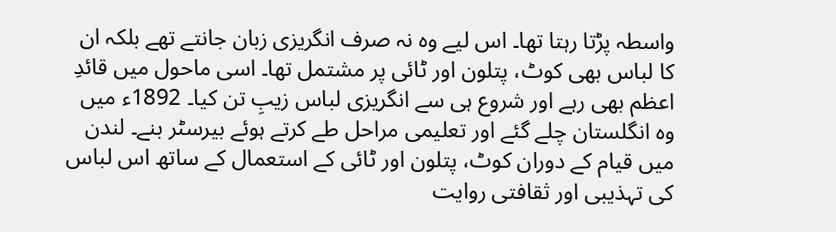واسطہ پڑتا رہتا تھا۔ اس لیے وہ نہ صرف انگریزی زبان جانتے تھے بلکہ ان کا لباس بھی کوٹ، پتلون اور ٹائی پر مشتمل تھا۔ اسی ماحول میں قائدِ اعظم بھی رہے اور شروع ہی سے انگریزی لباس زیبِ تن کیا۔ 1892ء میں وہ انگلستان چلے گئے اور تعلیمی مراحل طے کرتے ہوئے بیرسٹر بنے۔ لندن میں قیام کے دوران کوٹ، پتلون اور ٹائی کے استعمال کے ساتھ اس لباس کی تہذیبی اور ثقافتی روایت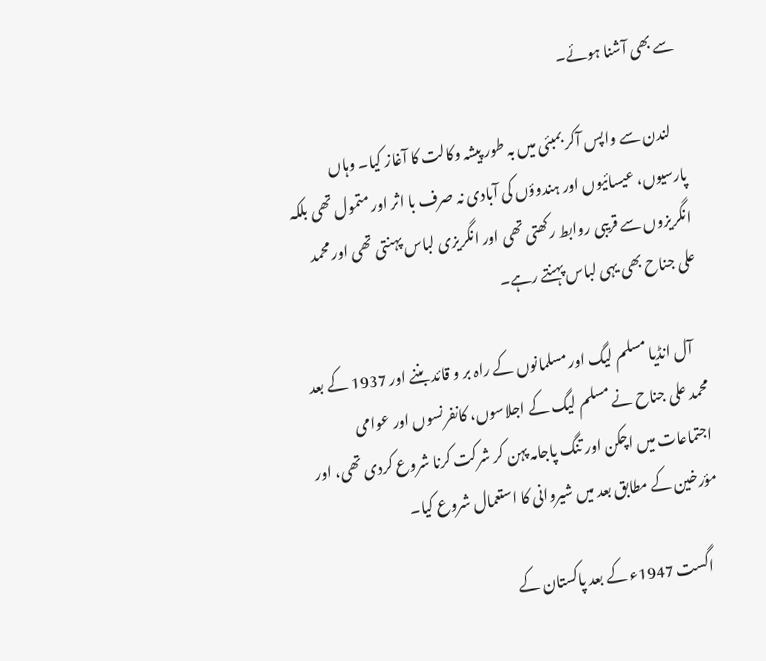سے بھی آشنا ہوئے۔

    لندن سے واپس آکر بمبئی میں بہ طور پیشہ وکالت کا آغاز کیا۔ وہاں پارسیوں، عیسائیوں اور ہندوؤں کی آبادی نہ صرف با اثر اور متمول تھی بلکہ انگریزوں سے قریبی روابط رکھتی تھی اور انگریزی لباس پہنتی تھی اور محمد علی جناح بھی یہی لباس پہنتے رہے۔

    آل انڈیا مسلم لیگ اور مسلمانوں کے راہ بر و قائد بننے اور 1937 کے بعد محمد علی جناح نے مسلم لیگ کے اجلاسوں، کانفرنسوں اور عوامی اجتماعات میں اچکن اور تنگ پاجامہ پہن کر شرکت کرنا شروع کردی تھی، اور مؤرخین کے مطابق بعد میں شیروانی کا استعمال شروع کیا۔

    اگست 1947ء کے بعد پاکستان کے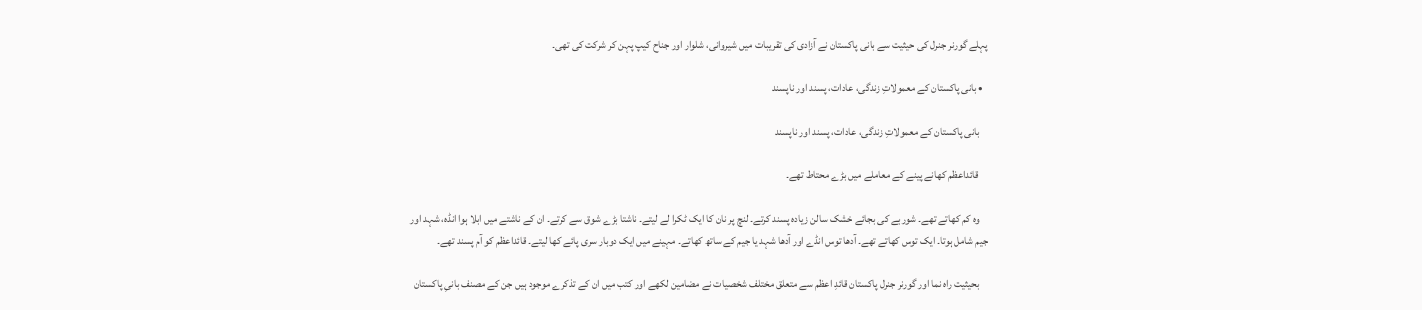پہلے گورنر جنرل کی حیثیت سے بانی پاکستان نے آزادی کی تقریبات میں شیروانی، شلوار اور جناح کیپ پہن کر شرکت کی تھی۔

  • بانی پاکستان کے معمولاتِ زندگی، عادات، پسند اور ناپسند

    بانی پاکستان کے معمولاتِ زندگی، عادات، پسند اور ناپسند

    قائداعظم کھانے پینے کے معاملے میں بڑے محتاط تھے۔

    وہ کم کھاتے تھے۔ شوربے کی بجائے خشک سالن زیادہ پسند کرتے۔ لنچ پر نان کا ایک ٹکرا لے لیتے۔ ناشتا بڑے شوق سے کرتے۔ ان کے ناشتے میں ابلا ہوا انڈہ، شہد اور جیم شامل ہوتا۔ ایک توس کھاتے تھے۔ آدھا توس انڈے اور آدھا شہد یا جیم کے ساتھ کھاتے۔ مہینے میں ایک دوبار سری پائے کھا لیتے۔ قائداعظم کو آم پسند تھے۔

    بحیثیت راہ نما اور گورنر جنرل پاکستان قائدِ اعظم سے متعلق مختلف شخصیات نے مضامین لکھے اور کتب میں‌ ان کے تذکرے موجود ہیں جن کے مصنف بانیِ پاکستان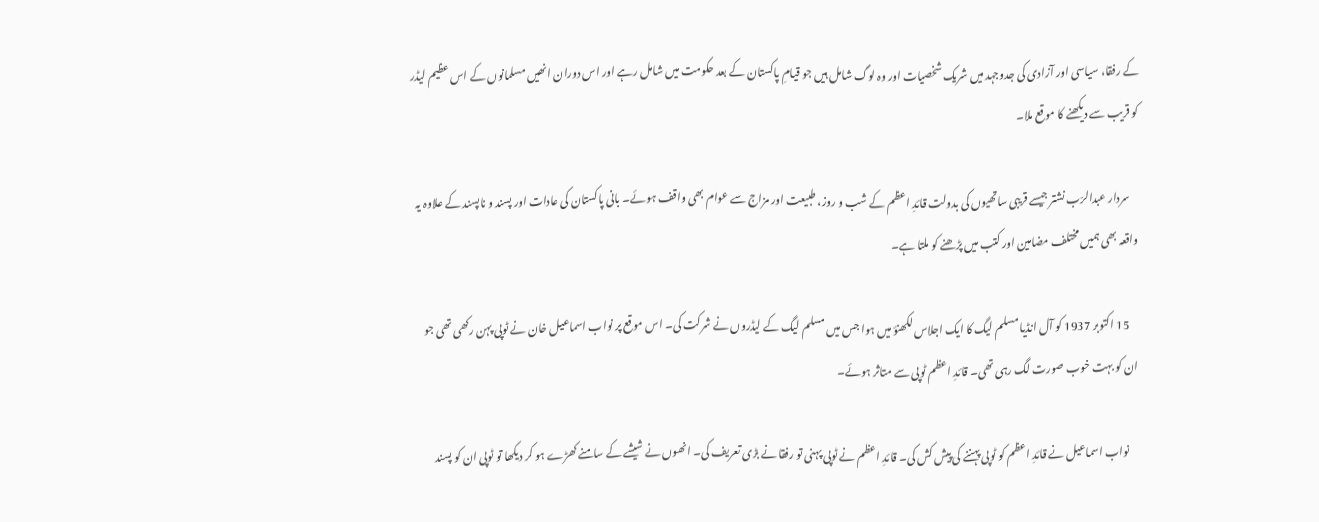کے رفقا،‌ سیاسی اور آزادی کی جدوجہد میں‌ شریک شخصیات اور وہ لوگ شامل ہیں‌ جو قیامِ پاکستان کے بعد حکومت میں‌ شامل رہے اور اس دوران انھیں‌ مسلمانوں‌ کے اس عظیم لیڈر کو قریب سے دیکھنے کا موقع ملا۔

    سردار عبدالرّب نشتر جیسے قریبی ساتھیوں‌ کی بدولت قائدِ اعظم کے شب و روز، طبیعت اور مزاج سے عوام بھی واقف ہوئے۔ بانی پاکستان کی عادات اور پسند و ناپسند کے علاوہ یہ واقعہ بھی ہمیں مختلف مضامین اور کتب میں‌ پڑھنے کو ملتا ہے۔

    15 اکتوبر 1937 کو آل انڈیا مسلم لیگ کا ایک اجلاس لکھنؤ میں ہوا جس میں مسلم لیگ کے لیڈروں نے شرکت کی۔ اس موقع پر نواب اسماعیل خان نے ٹوپی پہن رکھی تھی جو ان کو بہت خوب صورت لگ رہی تھی۔ قائدِ اعظم ٹوپی سے متاثر ہوئے۔

    نواب اسماعیل نے قائدِ اعظم کو ٹوپی پہننے کی پیش کش کی۔ قائدِ اعظم نے ٹوپی پہنی تو رفقا نے بڑی تعریف کی۔ انھوں نے شیشے کے سامنے کھڑے ہو کر دیکھا تو ٹوپی ان کو پسند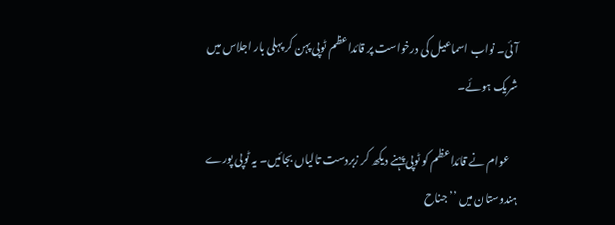آئی۔ نواب اسماعیل کی درخواست پر قائداعظم ٹوپی پہن کر پہلی بار اجلاس میں شریک ہوئے۔

    عوام نے قائداعظم کو ٹوپی پہنے دیکھ کر زبردست تالیاں بجائیں۔ یہ ٹوپی پورے ہندوستان میں ’’جناح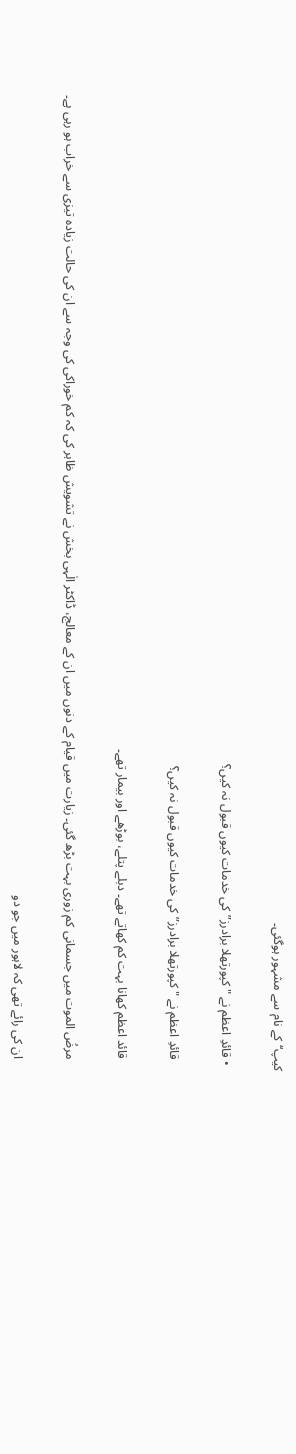کیپ‘‘ کے نام سے مشہور ہوگئی۔

  • قائدِ اعظم نے "کپورتھلا برادرز” کی خدمات کیوں‌ قبول نہ کیں؟

    قائدِ اعظم نے "کپورتھلا برادرز” کی خدمات کیوں‌ قبول نہ کیں؟

    قائد اعظم کھانا بہت کم کھاتے تھے۔ دبلے پتلے، بوڑھے اور بیمار تھے۔

    مرضُ الموت میں جسمانی کم زوری بہت بڑھ گئی۔ زیارت میں قیام کے دنوں میں ان کے معالج، ڈاکٹر الٰہی بخش نے تشویش ظاہر کی کہ کم خوراکی کی وجہ سے ان کی حالت زیادہ تیزی سے خراب ہو رہی ہے۔

    ان کی رائے تھی کہ لاہور میں جو دو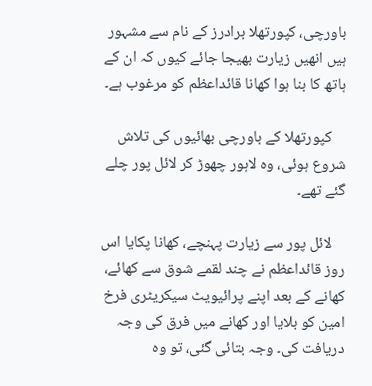باورچی، کپورتھلا برادرز کے نام سے مشہور ہیں انھیں زیارت بھیجا جائے کیوں کہ ان کے ہاتھ کا بنا ہوا کھانا قائداعظم کو مرغوب ہے۔

    کپورتھلا کے باورچی بھائیوں کی تلاش شروع ہوئی، وہ لاہور چھوڑ کر لائل پور چلے گئے تھے۔

    لائل پور سے زیارت پہنچے، کھانا پکایا اس روز قائداعظم نے چند لقمے شوق سے کھائے، کھانے کے بعد اپنے پرائیویٹ سیکریٹری فرخ امین کو بلایا اور کھانے میں فرق کی وجہ دریافت کی۔ وجہ بتائی گئی، تو وہ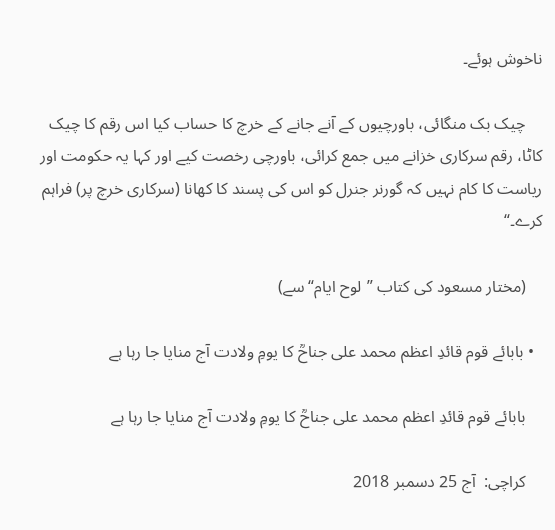ناخوش ہوئے۔

    چیک بک منگائی، باورچیوں کے آنے جانے کے خرچ کا حساب کیا اس رقم کا چیک کاٹا، رقم سرکاری خزانے میں جمع کرائی، باورچی رخصت کیے اور کہا یہ حکومت اور ریاست کا کام نہیں کہ گورنر جنرل کو اس کی پسند کا کھانا (سرکاری خرچ پر) فراہم کرے۔“

    (مختار مسعود کی کتاب ”لوح ایام“ سے)

  • بابائے قوم قائدِ اعظم محمد علی جناحؒ کا یومِ ولادت آج منایا جا رہا ہے

    بابائے قوم قائدِ اعظم محمد علی جناحؒ کا یومِ ولادت آج منایا جا رہا ہے

    کراچی:  آج 25 دسمبر 2018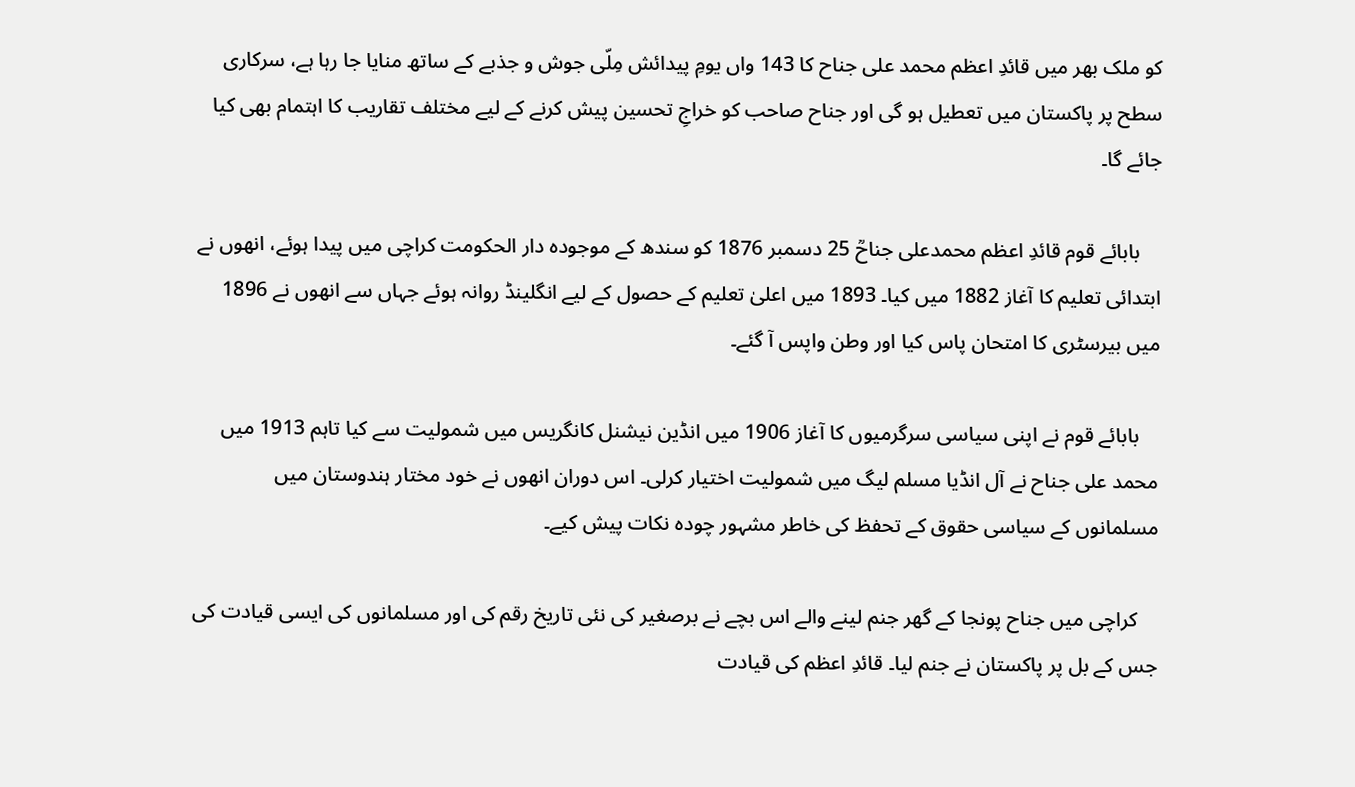کو ملک بھر میں قائدِ اعظم محمد علی جناح کا 143 واں یومِ پیدائش مِلّی جوش و جذبے کے ساتھ منایا جا رہا ہے، سرکاری سطح پر پاکستان میں تعطیل ہو گی اور جناح صاحب کو خراجِ تحسین پیش کرنے کے لیے مختلف تقاریب کا اہتمام بھی کیا جائے گا۔

    بابائے قوم قائدِ اعظم محمدعلی جناحؒ 25 دسمبر 1876 کو سندھ کے موجودہ دار الحکومت کراچی میں پیدا ہوئے، انھوں نے ابتدائی تعلیم کا آغاز 1882 میں کیا۔ 1893 میں اعلیٰ تعلیم کے حصول کے لیے انگلینڈ روانہ ہوئے جہاں سے انھوں نے 1896 میں بیرسٹری کا امتحان پاس کیا اور وطن واپس آ گئے۔

    بابائے قوم نے اپنی سیاسی سرگرمیوں کا آغاز 1906 میں انڈین نیشنل کانگریس میں شمولیت سے کیا تاہم 1913 میں محمد علی جناح نے آل انڈیا مسلم لیگ میں شمولیت اختیار کرلی۔ اس دوران انھوں نے خود مختار ہندوستان میں مسلمانوں کے سیاسی حقوق کے تحفظ کی خاطر مشہور چودہ نکات پیش کیے۔

    کراچی میں جناح پونجا کے گھر جنم لینے والے اس بچے نے برصغیر کی نئی تاریخ رقم کی اور مسلمانوں کی ایسی قیادت کی جس کے بل پر پاکستان نے جنم لیا۔ قائدِ اعظم کی قیادت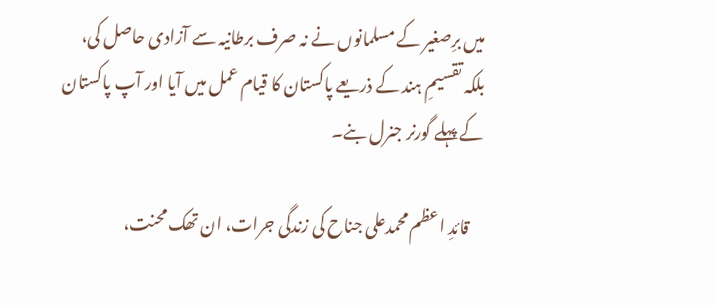میں برِصغیر کے مسلمانوں نے نہ صرف برطانیہ سے آزادی حاصل کی، بلکہ تقسیمِ ہند کے ذریعے پاکستان کا قیام عمل میں آیا اور آپ پاکستان کے پہلے گورنر جنرل بنے۔

    قائدِ اعظم محمدعلی جناح کی زندگی جرات، ان تھک محنت،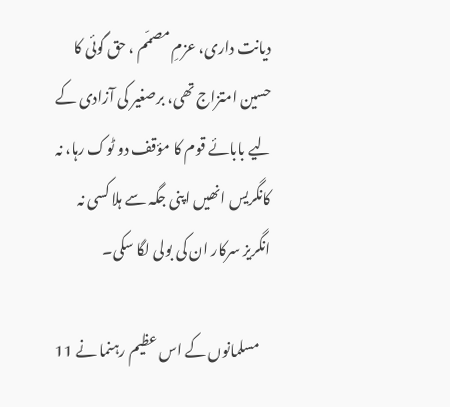دیانت داری، عزمِ مصمّم ، حق گوئی کا حسین امتزاج تھی، برصغیر کی آزادی کے لیے بابائے قوم کا مؤقف دو ٹوک رہا، نہ کانگریس انھیں اپنی جگہ سے ہلا کسی نہ انگریز سرکار ان کی بولی لگا سکی۔

    مسلمانوں کے اس عظیم رہنما نے 11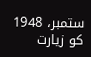ستمبر، 1948 کو زیارت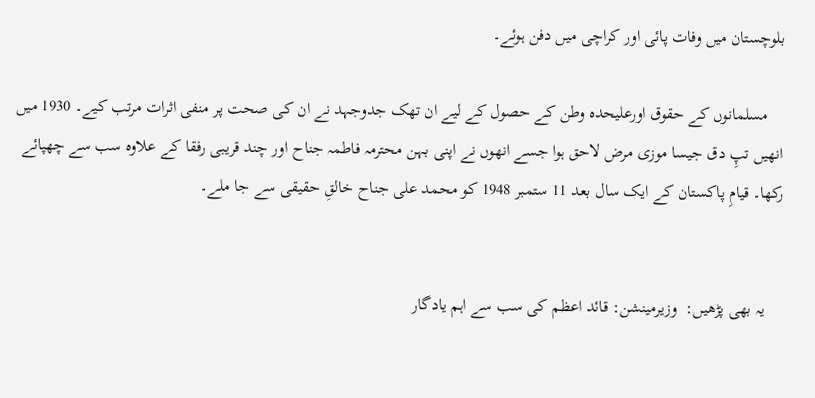بلوچستان میں وفات پائی اور کراچی میں دفن ہوئے۔

    مسلمانوں کے حقوق اورعلیحدہ وطن کے حصول کے لیے ان تھک جدوجہد نے ان کی صحت پر منفی اثرات مرتب کیے۔ 1930 میں انھیں تپِ دق جیسا موزی مرض لاحق ہوا جسے انھوں نے اپنی بہن محترمہ فاطمہ جناح اور چند قریبی رفقا کے علاوہ سب سے چھپائے رکھا۔ قیامِ پاکستان کے ایک سال بعد 11 ستمبر 1948 کو محمد علی جناح خالقِ حقیقی سے جا ملے۔


    یہ بھی پڑھیں:  وزیرمینشن: قائد اعظم کی سب سے اہم یادگار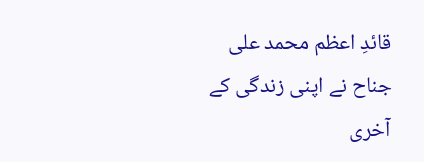قائدِ اعظم محمد علی جناح نے اپنی زندگی کے آخری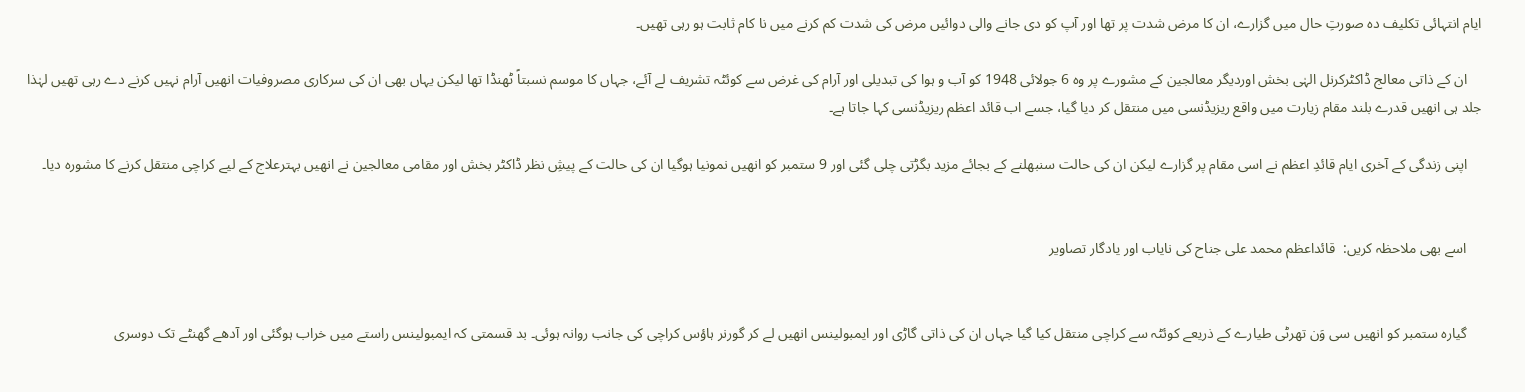ایام انتہائی تکلیف دہ صورتِ حال میں گزارے، ان کا مرض شدت پر تھا اور آپ کو دی جانے والی دوائیں مرض کی شدت کم کرنے میں نا کام ثابت ہو رہی تھیں۔

    ان کے ذاتی معالج ڈاکٹرکرنل الہٰی بخش اوردیگر معالجین کے مشورے پر وہ 6 جولائی 1948 کو آب و ہوا کی تبدیلی اور آرام کی غرض سے کوئٹہ تشریف لے آئے، جہاں کا موسم نسبتاً ٹھنڈا تھا لیکن یہاں بھی ان کی سرکاری مصروفیات انھیں آرام نہیں کرنے دے رہی تھیں لہٰذا جلد ہی انھیں قدرے بلند مقام زیارت میں واقع ریزیڈنسی میں منتقل کر دیا گیا، جسے اب قائد اعظم ریزیڈنسی کہا جاتا ہے۔

    اپنی زندگی کے آخری ایام قائدِ اعظم نے اسی مقام پر گزارے لیکن ان کی حالت سنبھلنے کے بجائے مزید بگڑتی چلی گئی اور 9 ستمبر کو انھیں نمونیا ہوگیا ان کی حالت کے پیشِ نظر ڈاکٹر بخش اور مقامی معالجین نے انھیں بہترعلاج کے لیے کراچی منتقل کرنے کا مشورہ دیا۔


    اسے بھی ملاحظہ کریں:  قائداعظم محمد علی جناح کی نایاب اور یادگار تصاویر


    گیارہ ستمبر کو انھیں سی وَن تھرٹی طیارے کے ذریعے کوئٹہ سے کراچی منتقل کیا گیا جہاں ان کی ذاتی گاڑی اور ایمبولینس انھیں لے کر گورنر ہاؤس کراچی کی جانب روانہ ہوئی۔ بد قسمتی کہ ایمبولینس راستے میں خراب ہوگئی اور آدھے گھنٹے تک دوسری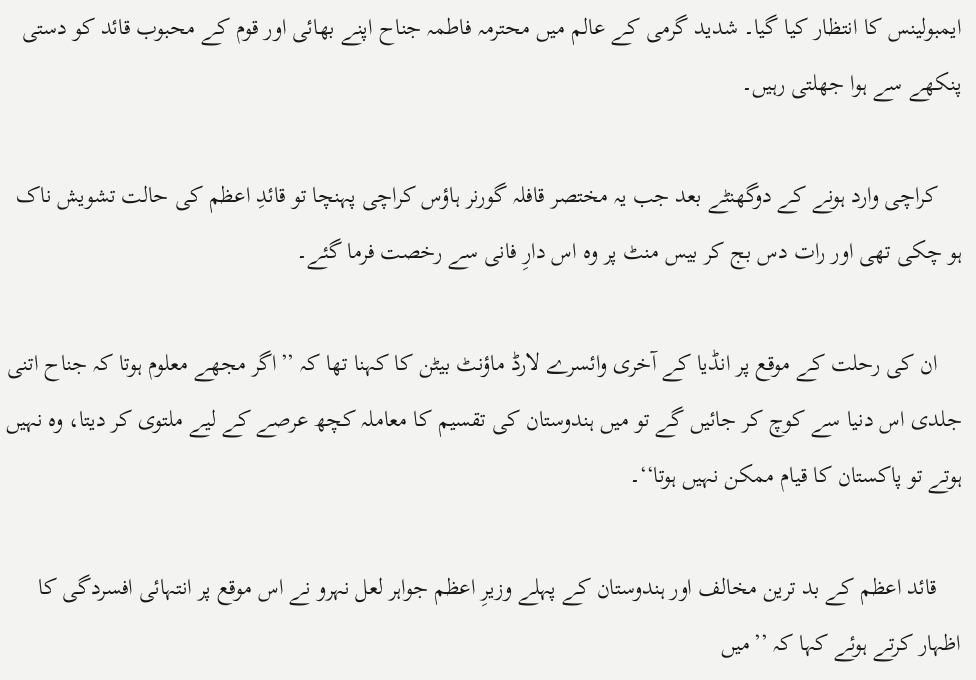ایمبولینس کا انتظار کیا گیا۔ شدید گرمی کے عالم میں محترمہ فاطمہ جناح اپنے بھائی اور قوم کے محبوب قائد کو دستی پنکھے سے ہوا جھلتی رہیں۔

    کراچی وارد ہونے کے دوگھنٹے بعد جب یہ مختصر قافلہ گورنر ہاؤس کراچی پہنچا تو قائدِ اعظم کی حالت تشویش ناک ہو چکی تھی اور رات دس بج کر بیس منٹ پر وہ اس دارِ فانی سے رخصت فرما گئے۔

    ان کی رحلت کے موقع پر انڈیا کے آخری وائسرے لارڈ ماؤنٹ بیٹن کا کہنا تھا کہ ’’اگر مجھے معلوم ہوتا کہ جناح اتنی جلدی اس دنیا سے کوچ کر جائیں گے تو میں ہندوستان کی تقسیم کا معاملہ کچھ عرصے کے لیے ملتوی کر دیتا، وہ نہیں ہوتے تو پاکستان کا قیام ممکن نہیں ہوتا‘‘۔

    قائد اعظم کے بد ترین مخالف اور ہندوستان کے پہلے وزیرِ اعظم جواہر لعل نہرو نے اس موقع پر انتہائی افسردگی کا اظہار کرتے ہوئے کہا کہ ’’میں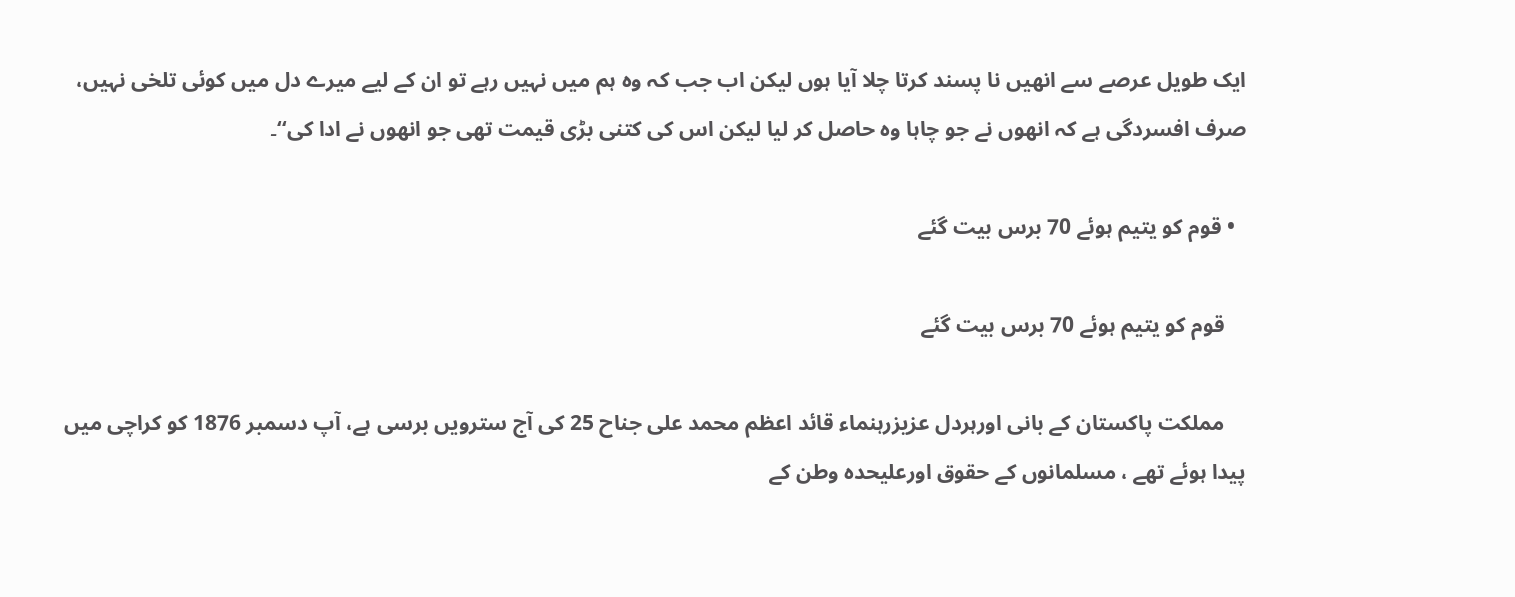ایک طویل عرصے سے انھیں نا پسند کرتا چلا آیا ہوں لیکن اب جب کہ وہ ہم میں نہیں رہے تو ان کے لیے میرے دل میں کوئی تلخی نہیں، صرف افسردگی ہے کہ انھوں نے جو چاہا وہ حاصل کر لیا لیکن اس کی کتنی بڑی قیمت تھی جو انھوں نے ادا کی‘‘۔

  • قوم کو یتیم ہوئے 70 برس بیت گئے

    قوم کو یتیم ہوئے 70 برس بیت گئے

    مملکت پاکستان کے بانی اورہردل عزیزرہنماء قائد اعظم محمد علی جناح 25 کی آج سترویں برسی ہے، آپ دسمبر 1876 کو کراچی میں پیدا ہوئے تھے ، مسلمانوں کے حقوق اورعلیحدہ وطن کے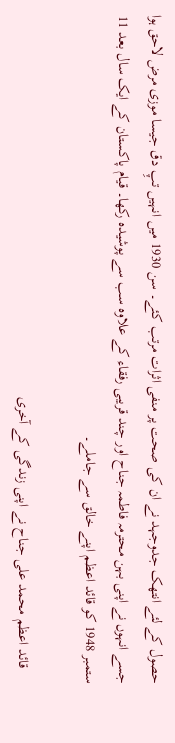حصول کے لئے انتھک جدوجہد نے ان کی صحت پر منفی اثرات مرتب کئے۔ سن 1930 میں انہیں تپِ دق جیسا موزی مرض لاحق ہوا جسے انہوں نے اپنی بہن محترمہ فاطمہ جناح اور چند قریبی رفقاء کے علاوہ سب سے پوشیدہ رکھا۔ قیام پاکستان کے ایک سال بعد 11 ستمبر 1948 کو قائد اعظم اپنے خالق سے جاملے۔

    قائد اعظم محمد علی جناح نے اپنی زندگی کے آخری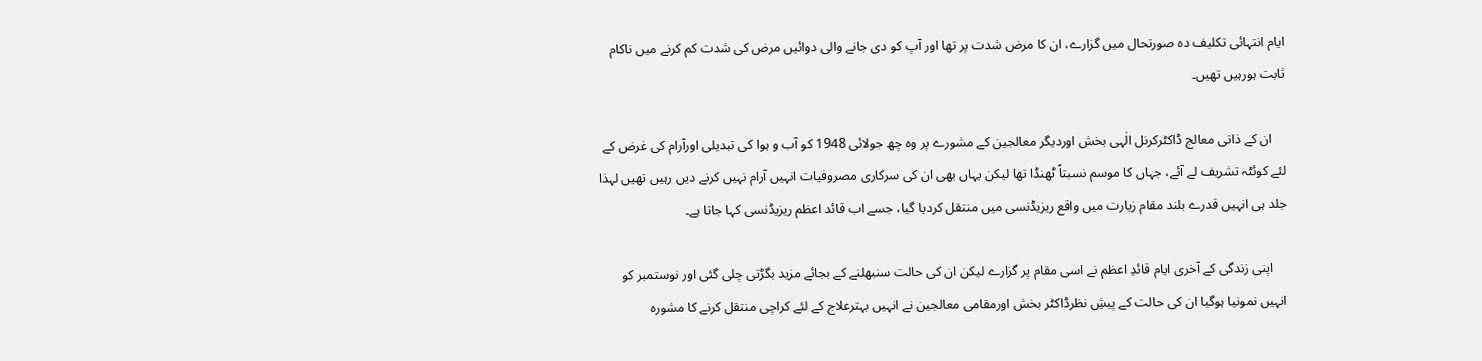ایام انتہائی تکلیف دہ صورتحال میں گزارے، ان کا مرض شدت پر تھا اور آپ کو دی جانے والی دوائیں مرض کی شدت کم کرنے میں ناکام ثابت ہورہیں تھیں۔

    ان کے ذاتی معالج ڈاکٹرکرنل الٰہی بخش اوردیگر معالجین کے مشورے پر وہ چھ جولائی 1948 کو آب و ہوا کی تبدیلی اورآرام کی غرض کے لئے کوئٹہ تشریف لے آئے، جہاں کا موسم نسبتاً ٹھنڈا تھا لیکن یہاں بھی ان کی سرکاری مصروفیات انہیں آرام نہیں کرنے دیں رہیں تھیں لہذا جلد ہی انہیں قدرے بلند مقام زیارت میں واقع ریزیڈنسی میں منتقل کردیا گیا، جسے اب قائد اعظم ریزیڈنسی کہا جاتا ہے۔

    اپنی زندگی کے آخری ایام قائدِ اعظم نے اسی مقام پر گزارے لیکن ان کی حالت سنبھلنے کے بجائے مزید بگڑتی چلی گئی اور نوستمبر کو انہیں نمونیا ہوگیا ان کی حالت کے پیشِ نظرڈاکٹر بخش اورمقامی معالجین نے انہیں بہترعلاج کے لئے کراچی منتقل کرنے کا مشورہ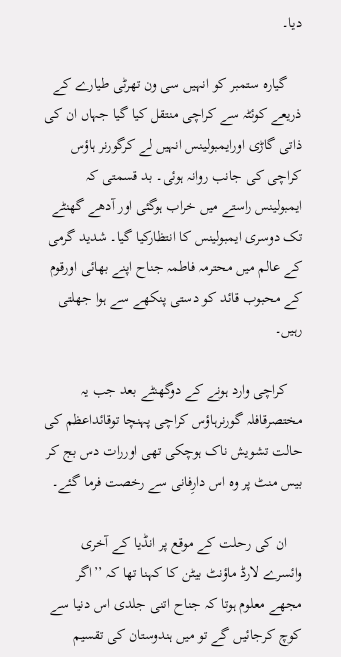دیا۔

    گیارہ ستمبر کو انہیں سی ون تھرٹی طیارے کے ذریعے کوئٹہ سے کراچی منتقل کیا گیا جہاں ان کی ذاتی گاڑی اورایمبولینس انہیں لے کرگورنر ہاؤس کراچی کی جانب روانہ ہوئی۔ بد قسمتی کہ ایمبولینس راستے میں خراب ہوگئی اور آدھے گھنٹے تک دوسری ایمبولینس کا انتظارکیا گیا۔ شدید گرمی کے عالم میں محترمہ فاطمہ جناح اپنے بھائی اورقوم کے محبوب قائد کو دستی پنکھے سے ہوا جھلتی رہیں۔

    کراچی وارد ہونے کے دوگھنٹے بعد جب یہ مختصرقافلہ گورنرہاؤس کراچی پہنچا توقائداعظم کی حالت تشویش ناک ہوچکی تھی اوررات دس بج کر بیس منٹ پر وہ اس دارِفانی سے رخصت فرما گئے۔

    ان کی رحلت کے موقع پر انڈیا کے آخری وائسرے لارڈ ماؤنٹ بیٹن کا کہنا تھا کہ ’’اگر مجھے معلوم ہوتا کہ جناح اتنی جلدی اس دنیا سے کوچ کرجائیں گے تو میں ہندوستان کی تقسیم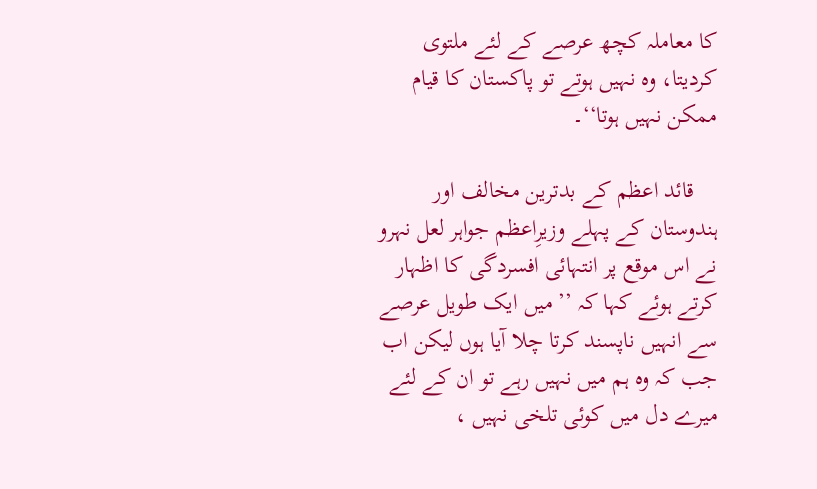کا معاملہ کچھ عرصے کے لئے ملتوی کردیتا، وہ نہیں ہوتے تو پاکستان کا قیام ممکن نہیں ہوتا‘‘۔

    قائد اعظم کے بدترین مخالف اور ہندوستان کے پہلے وزیرِاعظم جواہر لعل نہرو نے اس موقع پر انتہائی افسردگی کا اظہار کرتے ہوئے کہا کہ ’’ میں ایک طویل عرصے سے انہیں ناپسند کرتا چلا آیا ہوں لیکن اب جب کہ وہ ہم میں نہیں رہے تو ان کے لئے میرے دل میں کوئی تلخی نہیں ،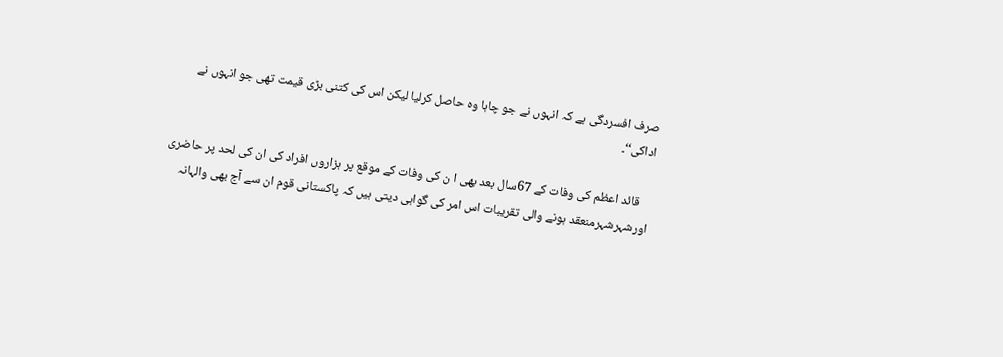صرف افسردگی ہے کہ انہوں نے جو چاہا وہ حاصل کرلیا لیکن اس کی کتنی بڑی قیمت تھی جو انہوں نے اداکی‘‘۔

    قائد اعظم کی وفات کے 67سال بعد بھی ا ن کی وفات کے موقع پر ہزاروں افراد کی ان کی لحد پر حاضری اورشہرشہرمنعقد ہونے والی تقریبات اس امر کی گواہی دیتی ہیں کہ پاکستانی قوم ان سے آج بھی والہانہ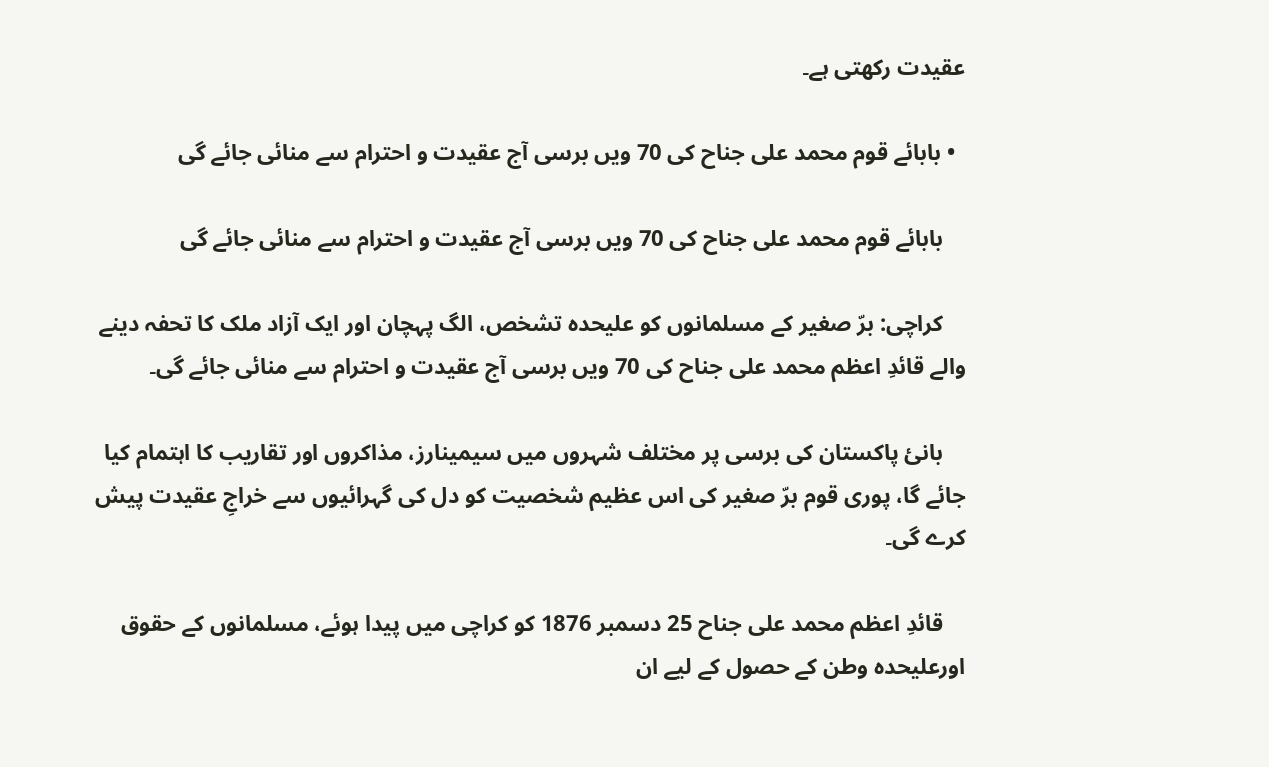عقیدت رکھتی ہے۔

  • بابائے قوم محمد علی جناح کی 70 ویں برسی آج عقیدت و احترام سے منائی جائے گی

    بابائے قوم محمد علی جناح کی 70 ویں برسی آج عقیدت و احترام سے منائی جائے گی

    کراچی: برّ صغیر کے مسلمانوں کو علیحدہ تشخص، الگ پہچان اور ایک آزاد ملک کا تحفہ دینے والے قائدِ اعظم محمد علی جناح کی 70 ویں برسی آج عقیدت و احترام سے منائی جائے گی۔

    بانیٔ پاکستان کی برسی پر مختلف شہروں میں سیمینارز، مذاکروں اور تقاریب کا اہتمام کیا جائے گا، پوری قوم برّ صغیر کی اس عظیم شخصیت کو دل کی گہرائیوں سے خراجِ عقیدت پیش کرے گی۔

    قائدِ اعظم محمد علی جناح 25 دسمبر 1876 کو کراچی میں پیدا ہوئے، مسلمانوں کے حقوق اورعلیحدہ وطن کے حصول کے لیے ان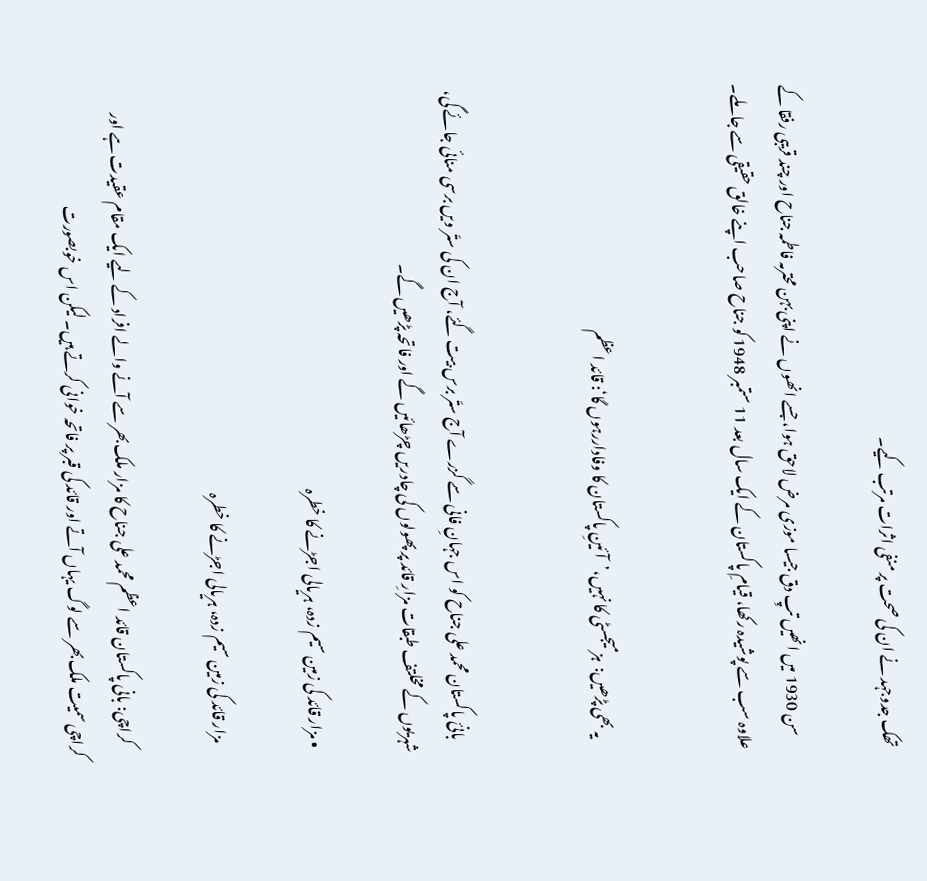تھک جدوجہد نے ان کی صحت پر منفی اثرات مرتب کیے۔

    سن 1930 میں انھیں تپِ دق جیسا موزی مرض لاحق ہوا، جسے انھوں نے اپنی بہن محترمہ فاطمہ جناح اور چند قریبی رفقا کے علاوہ سب سے پوشیدہ رکھا، قیامِ پاکستان کے ایک سال بعد 11 ستمبر 1948 کو جناح صاحب اپنے خالق حقیقی سے جا ملے۔


    یہ بھی پڑھیں:  ہزمیجسٹی کا نہیں،’آئینِ پاکستان کا وفاداررہوں گا‘: قائد اعظم


    بانیٔ پاکستان محمد علی جناح کو اس جہانِ فانی سے گزرے آج ستّر برس بیت گئے، آج ان کی ستّر ویں برسی منائی جائے گی، شہریوں کے مخلتف طبقات مزارِ قائد پر پھولوں کی چادریں چڑھائیں گے اور فاتحہ پڑھیں گے۔

  • مزار قائد کی زمین سیم زدہ، ہریالی اجڑنے کا خطرہ

    مزار قائد کی زمین سیم زدہ، ہریالی اجڑنے کا خطرہ

    کراچی: بانی پاکستان قائد اعظم محمد علی جناح کا مزار ملک بھر سے آنے والے افراد کے لیے ایک مقام عقیدت ہے اور کراچی سمیت ملک بھر سے لوگ یہاں آتے اور قائد کی قبر پر فاتحہ خوانی کرتے ہیں۔ لیکن اس خوبصورت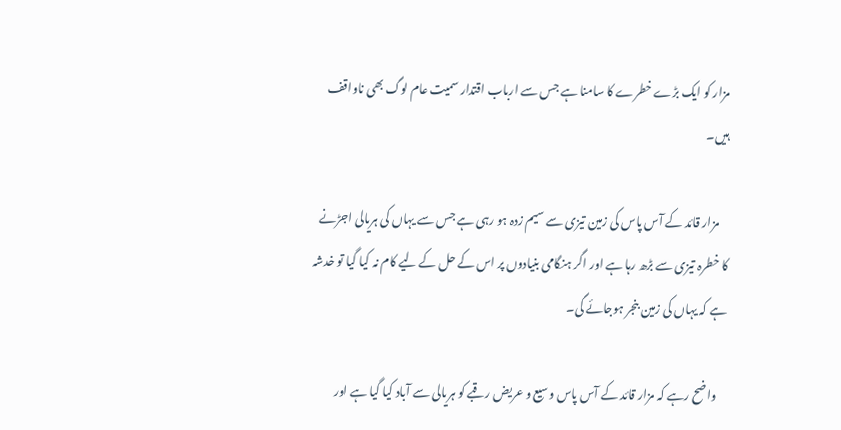مزار کو ایک بڑے خطرے کا سامنا ہے جس سے ارباب اقتدار سمیت عام لوگ بھی ناواقف ہیں۔

    مزار قائد کے آس پاس کی زمین تیزی سے سیم زدہ ہو رہی ہے جس سے یہاں کی ہریالی اجڑنے کا خطرہ تیزی سے بڑھ رہا ہے اور اگر ہنگامی بنیادوں پر اس کے حل کے لیے کام نہ کیا گیا تو خدشہ ہے کہ یہاں کی زمین بنجر ہوجائے گی۔

    واضح رہے کہ مزار قائد کے آس پاس وسیع و عریض رقبے کو ہریالی سے آباد کیا گیا ہے اور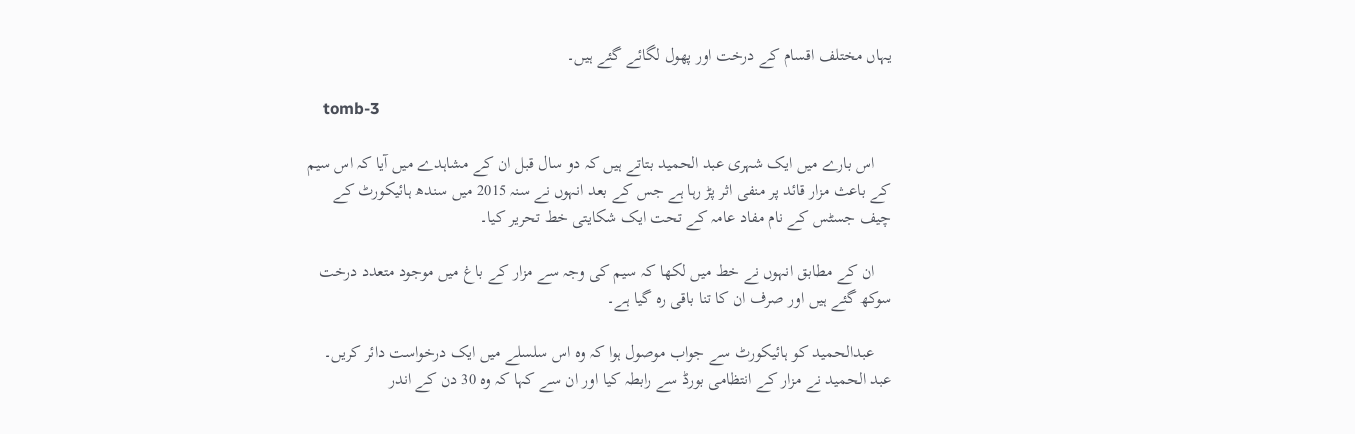یہاں مختلف اقسام کے درخت اور پھول لگائے گئے ہیں۔

    tomb-3

    اس بارے میں ایک شہری عبد الحمید بتاتے ہیں کہ دو سال قبل ان کے مشاہدے میں آیا کہ اس سیم کے باعث مزار قائد پر منفی اثر پڑ رہا ہے جس کے بعد انہوں نے سنہ 2015 میں سندھ ہائیکورٹ کے چیف جسٹس کے نام مفاد عامہ کے تحت ایک شکایتی خط تحریر کیا۔

    ان کے مطابق انہوں نے خط میں لکھا کہ سیم کی وجہ سے مزار کے باغ میں موجود متعدد درخت سوکھ گئے ہیں اور صرف ان کا تنا باقی رہ گیا ہے۔

    عبدالحمید کو ہائیکورٹ سے جواب موصول ہوا کہ وہ اس سلسلے میں ایک درخواست دائر کریں۔ عبد الحمید نے مزار کے انتظامی بورڈ سے رابطہ کیا اور ان سے کہا کہ وہ 30 دن کے اندر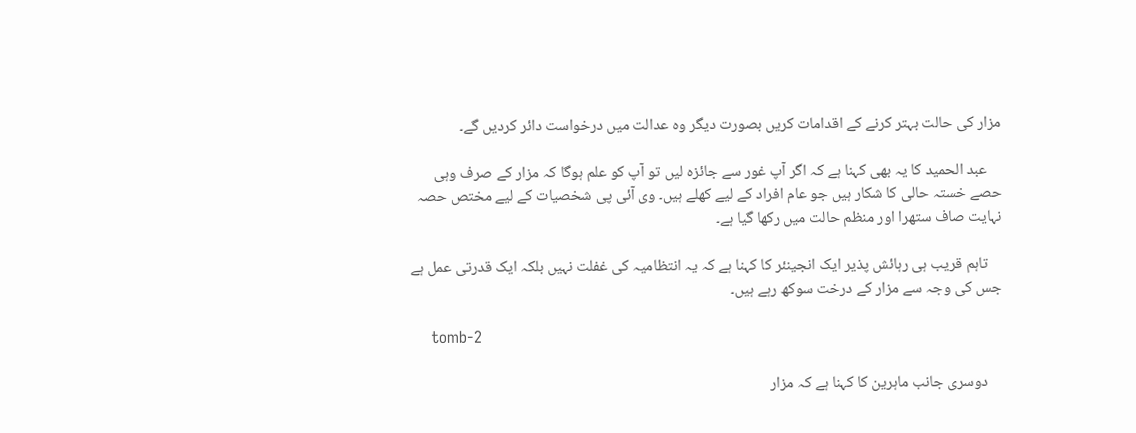مزار کی حالت بہتر کرنے کے اقدامات کریں بصورت دیگر وہ عدالت میں درخواست دائر کردیں گے۔

    عبد الحمید کا یہ بھی کہنا ہے کہ اگر آپ غور سے جائزہ لیں تو آپ کو علم ہوگا کہ مزار کے صرف وہی حصے خستہ حالی کا شکار ہیں جو عام افراد کے لیے کھلے ہیں۔ وی آئی پی شخصیات کے لیے مختص حصہ نہایت صاف ستھرا اور منظم حالت میں رکھا گیا ہے۔

    تاہم قریب ہی رہائش پذیر ایک انجینئر کا کہنا ہے کہ یہ انتظامیہ کی غفلت نہیں بلکہ ایک قدرتی عمل ہے جس کی وجہ سے مزار کے درخت سوکھ رہے ہیں۔

    tomb-2

    دوسری جانب ماہرین کا کہنا ہے کہ مزار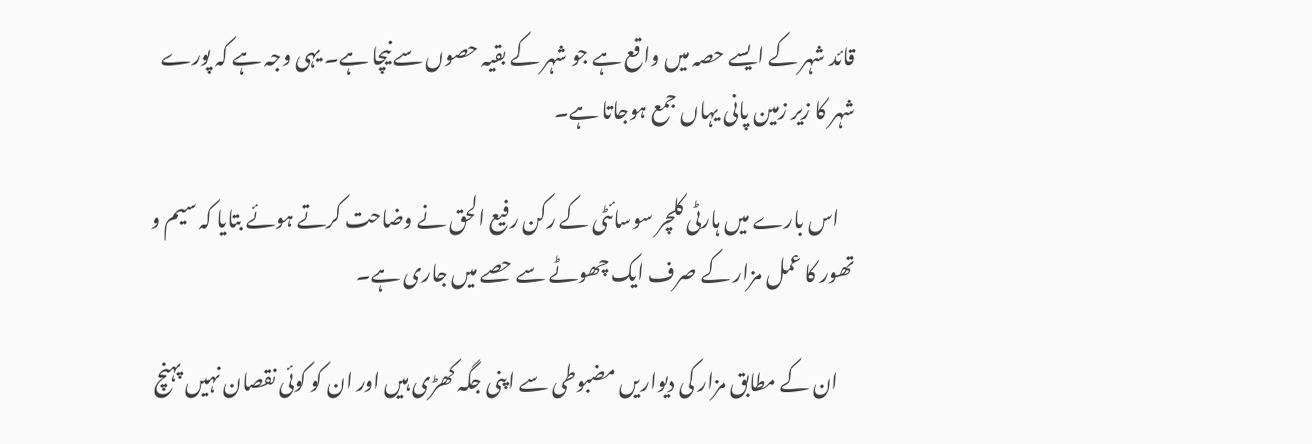قائد شہر کے ایسے حصہ میں واقع ہے جو شہر کے بقیہ حصوں سے نیچا ہے۔ یہی وجہ ہے کہ پورے شہر کا زیر زمین پانی یہاں جمع ہوجاتا ہے۔

    اس بارے میں ہارٹی کلچر سوسائٹی کے رکن رفیع الحق نے وضاحت کرتے ہوئے بتایا کہ سیم و تھور کا عمل مزار کے صرف ایک چھوٹے سے حصے میں جاری ہے۔

    ان کے مطابق مزار کی دیواریں مضبوطی سے اپنی جگہ کھڑی ہیں اور ان کو کوئی نقصان نہیں پہنچ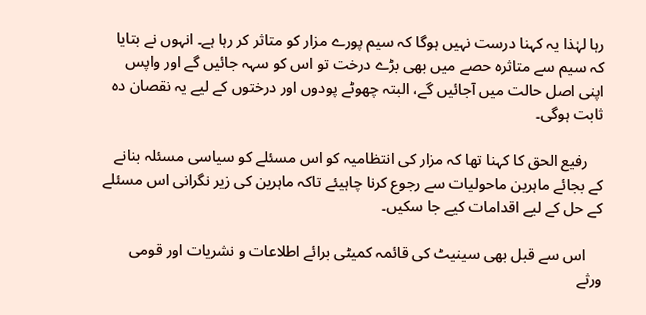رہا لہٰذا یہ کہنا درست نہیں ہوگا کہ سیم پورے مزار کو متاثر کر رہا ہے۔ انہوں نے بتایا کہ سیم سے متاثرہ حصے میں بھی بڑے درخت تو اس کو سہہ جائیں گے اور واپس اپنی اصل حالت میں آجائیں گے، البتہ چھوٹے پودوں اور درختوں کے لیے یہ نقصان دہ ثابت ہوگی۔

    رفیع الحق کا کہنا تھا کہ مزار کی انتظامیہ کو اس مسئلے کو سیاسی مسئلہ بنانے کے بجائے ماہرین ماحولیات سے رجوع کرنا چاہیئے تاکہ ماہرین کی زیر نگرانی اس مسئلے کے حل کے لیے اقدامات کیے جا سکیں۔

    اس سے قبل بھی سینیٹ کی قائمہ کمیٹی برائے اطلاعات و نشریات اور قومی ورثے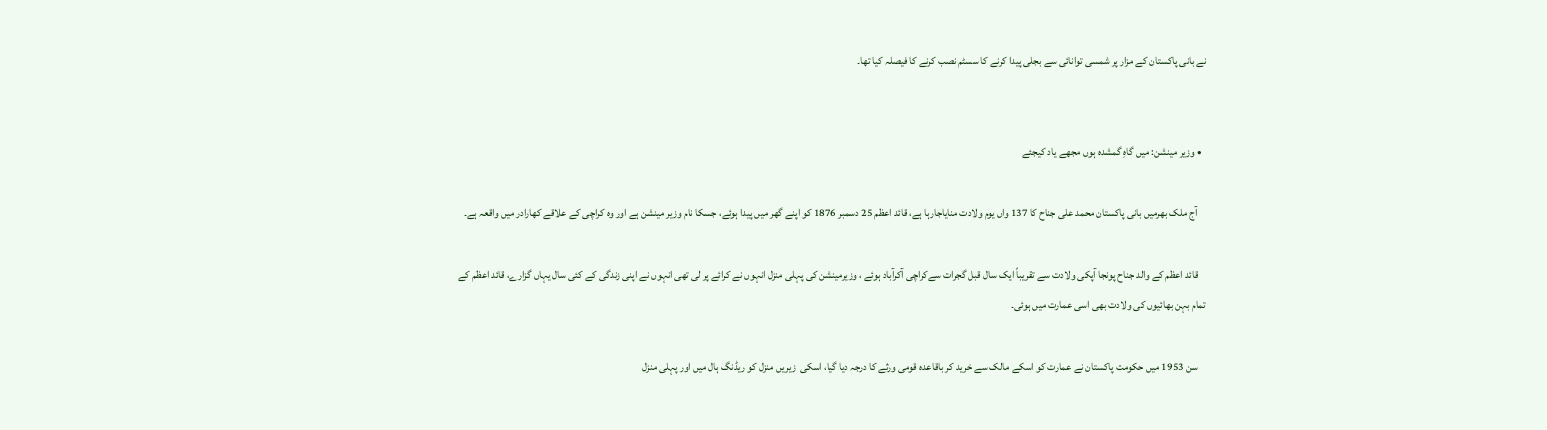نے بانی پاکستان کے مزار پر شمسی توانائی سے بجلی پیدا کرنے کا سسٹم نصب کرنے کا فیصلہ کیا تھا۔


  • وزیر مینشن: میں گاہِ گمشدہ ہوں مجھے یاد کیجئے

    آج ملک بھرمیں بانی پاکستان محمد علی جناح کا 137 واں یوم ولادت منایاجارہا ہے، قائد اعظم 25 دسمبر 1876 کو اپنے گھر میں پیدا ہوئے، جسکا نام وزیر مینشن ہے اور وہ کراچی کے علاقے کھارادر میں واقعہ ہے۔

    قائد اعظم کے والد جناح پونجا آپکی ولادت سے تقریباً ایک سال قبل گجرات سےکراچی آکرآباد ہوئے ، وزیرمینشن کی پہلی منزل انہوں نے کرائے پر لی تھی انہوں نے اپنی زندگی کے کئی سال یہاں گزارے، قائد اعظم کے تمام بہن بھائیوں کی ولادت بھی اسی عمارت میں ہوئی۔

    سن 1953 میں حکومت پاکستان نے عمارت کو اسکے مالک سے خرید کر باقاعدہ قومی ورثے کا درجہ دیا گیا، اسکی  زیریں منزل کو ریڈنگ ہال میں اور پہلی منزل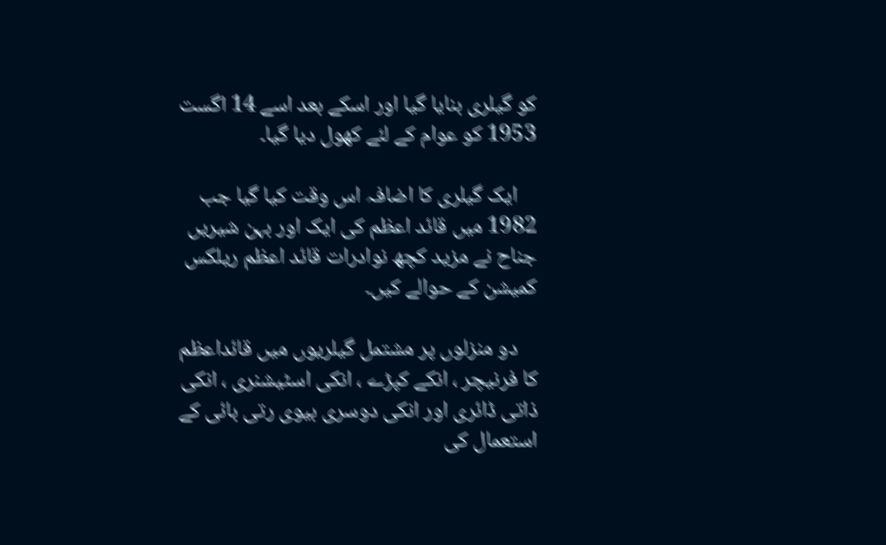کو گیلری بنایا گیا اور اسکے بعد اسے 14 اگست 1953 کو عوام کے لئے کھول دیا گیا۔

    ایک گیلری کا اضافہ اس وقت کیا گیا جب 1982 میں قائد اعظم کی ایک اور بہن شیریں جناح نے مزید کچھ نوادرات قائد اعظم ریلکس کمیشن کے حوالے کیں۔

    دو منزلوں پر مشتمل گیلریوں میں قائداعظم کا فرنیچر ، انکے کپڑے ، انکی اسٹیشنری ، انکی ذاتی ڈائری اور انکی دوسری بیوی رتی بائی کے استعمال کی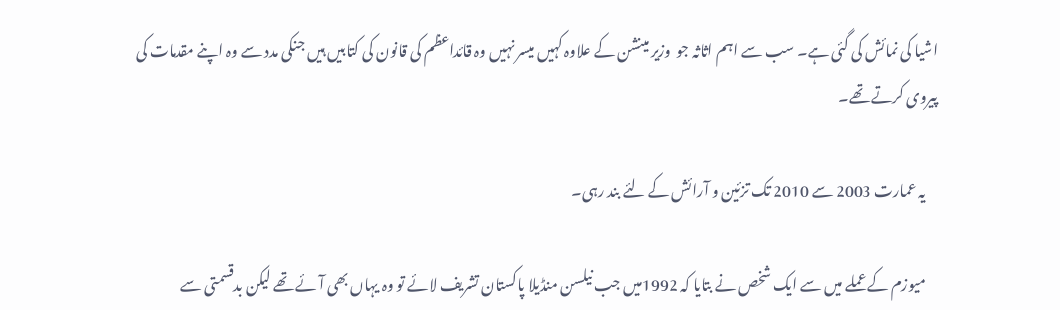اشیا کی نمائش کی گئی ہے۔ سب سے اہم اثاثہ جو  وزیر مینشن کے علاوہ کہیں میسر نہیں وہ قائداعظم کی قانون کی کتابیں ہیں جنکی مدد سے وہ اپنے مقدمات کی پیروی کرتے تھے۔

    یہ عمارت 2003 سے 2010 تک تزئین و آرائش کے لئے بند رہی۔

    میوزم کے عملے میں سے ایک شخص نے بتایا کہ 1992میں جب نیلسن منڈیلا پاکستان تشریف لائے تو وہ یہاں بھی آئے تھے لیکن بدقسمتی سے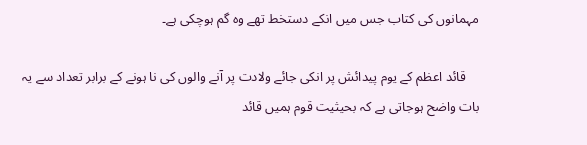مہمانوں کی کتاب جس میں انکے دستخط تھے وہ گم ہوچکی ہے۔

    قائد اعظم کے یوم پیدائش پر انکی جائے ولادت پر آنے والوں کی نا ہونے کے برابر تعداد سے یہ بات واضح ہوجاتی ہے کہ بحیثیت قوم ہمیں قائد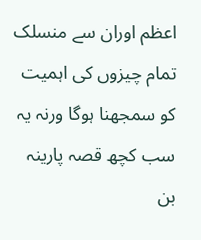اعظم اوران سے منسلک تمام چیزوں کی اہمیت کو سمجھنا ہوگا ورنہ یہ سب کچھ قصہ پارینہ بن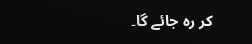کر رہ جائے گا۔